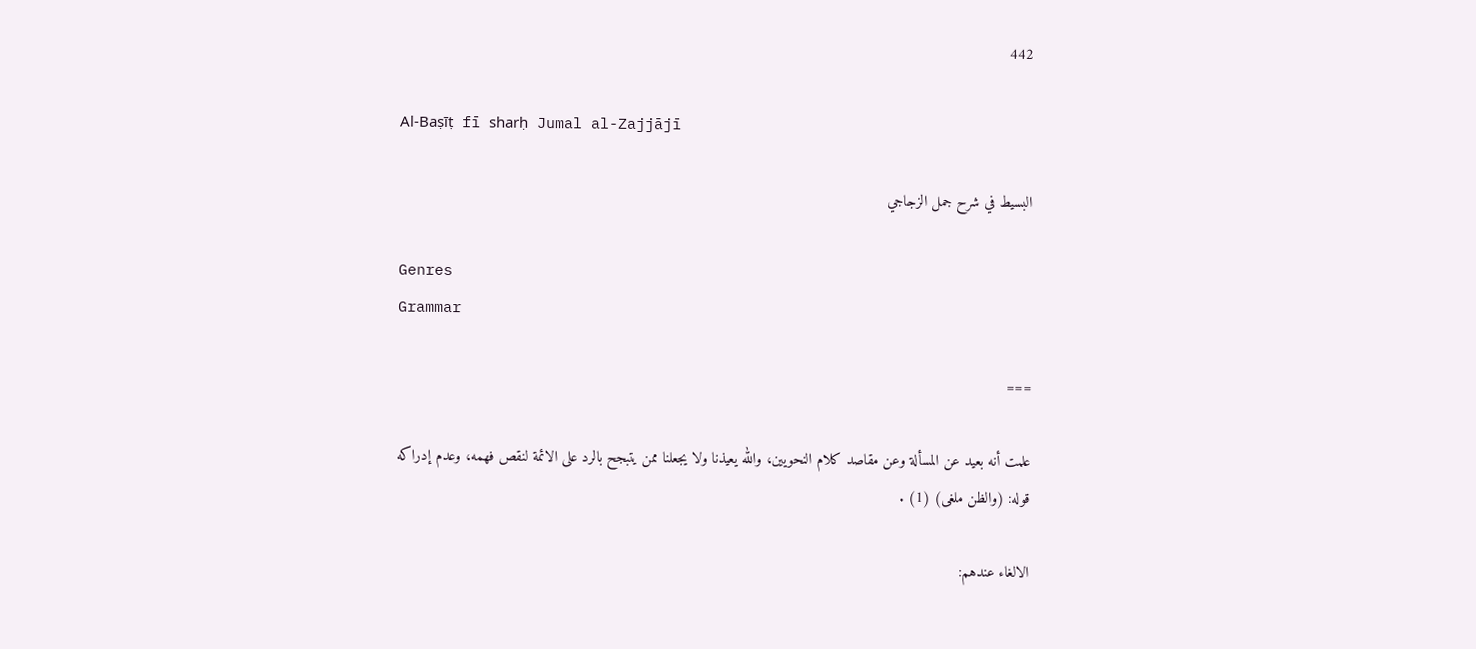442

Al-Baṣīṭ fī sharḥ Jumal al-Zajjājī

البسيط في شرح جمل الزجاجي

Genres
Grammar

===

علمت أنه بعيد عن المسألة وعن مقاصد كلام النحويين، والله يعيذنا ولا يجعلنا ممن يتبجح بالرد على الائمة لنقص فهمه، وعدم إدراكه قوله: (والظن ملغى) (1) .

الالغاء عندهم: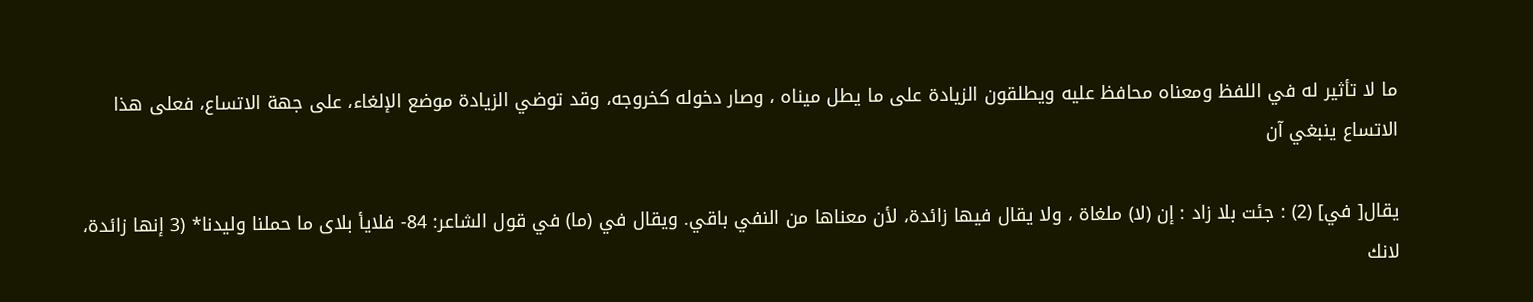ما لا تأثير له في اللفظ ومعناه محافظ عليه ويطلقون الزيادة على ما يطل ميناه ، وصار دخوله كخروجه، وقد توضي الزيادة موضع الإلغاء، على جهة الاتساع، فعلى هذا الاتساع ينبغي آن

يقال[ في] (2) : جئت بلا زاد : إن (لا) ملغاة ، ولا يقال فيها زائدة، لأن معناها من النفي باقي. ويقال في (ما) في قول الشاعر: 84- فلايأ بلاى ما حملنا وليدنا* (3 إنها زائدة، لانك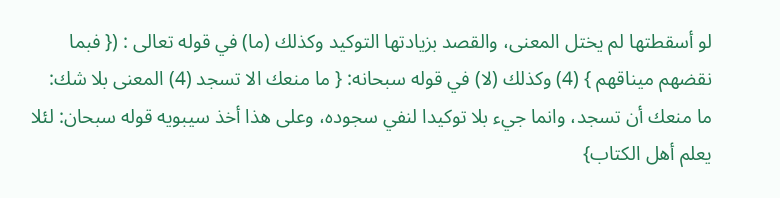لو أسقطتها لم يختل المعنى، والقصد بزيادتها التوكيد وكذلك (ما) في قوله تعالى : ({ فبما نقضهم ميناقهم } (4) وكذلك (لا) في قوله سبحانه: { ما منعك الا تسجد (4) المعنى بلا شك: ما منعك أن تسجد، وانما جيء بلا توكيدا لنفي سجوده، وعلى هذا أخذ سيبويه قوله سبحان: لئلا يعلم أهل الكتاب}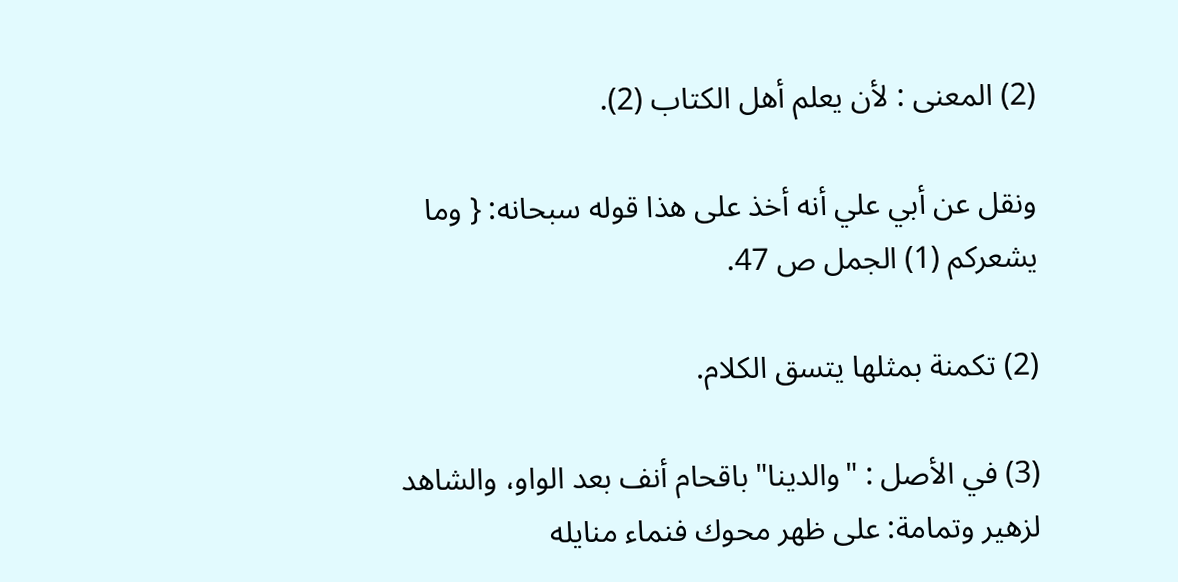(2) المعنى : لأن يعلم أهل الكتاب (2).

ونقل عن أبي علي أنه أخذ على هذا قوله سبحانه: { وما يشعركم (1) الجمل ص 47.

(2) تكمنة بمثلها يتسق الكلام.

(3) في الأصل : "والدينا" باقحام أنف بعد الواو، والشاهد لزهير وتمامة: على ظهر محوك فنماء منايله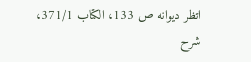اتظر ديوانه ص 133، الكتاب 371/1، شرح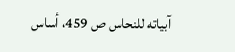آبياته للنحاس ص 459، أساس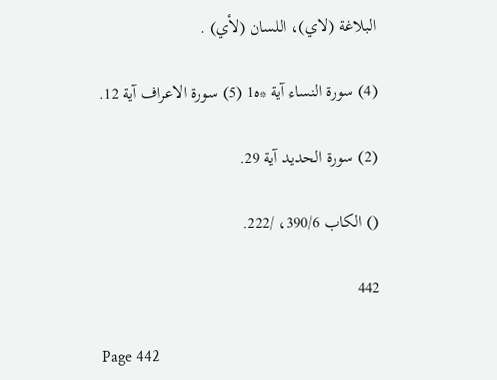البلاغة (لاي)، اللسان (لأي) .

(4) سورة النساء آية *ه1 (5) سورة الاعراف آية 12.

(2) سورة الحديد آية 29.

() الكاب 390/6، /222.

442

Page 442